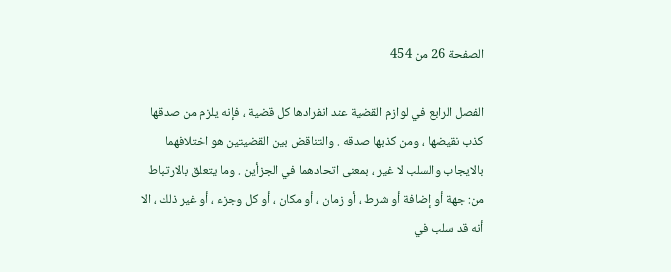الصفحة 26 من 454

الفصل الرابع في لوازم القضية عند انفرادها كل قضية ، فإنه يلزم من صدقها كذب نقيضها ، ومن كذبها صدقه . والتناقض بين القضيتين هو اختلافهما بالايجاب والسلب لا غير ، بمعنى اتحادهما في الجزأين . وما يتعلق بالارتباط من: جهة أو إضافة أو شرط ، أو زمان ، أو مكان ، أو كل وجزء ، أو غير ذلك ، الا أنه قد سلب في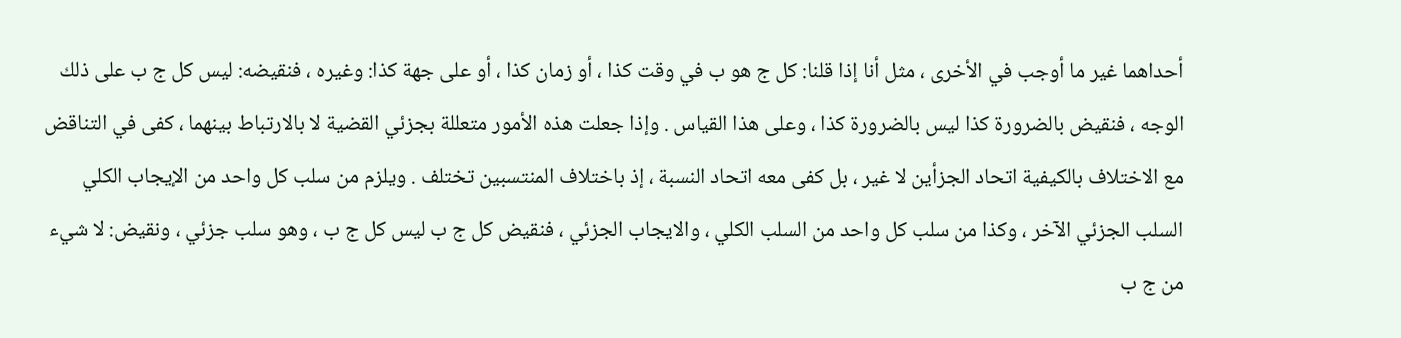أحداهما غير ما أوجب في الأخرى ، مثل أنا إذا قلنا: كل ج هو ب في وقت كذا ، أو زمان كذا ، أو على جهة كذا: وغيره ، فنقيضه: ليس كل ج ب على ذلك الوجه ، فنقيض بالضرورة كذا ليس بالضرورة كذا ، وعلى هذا القياس . وإذا جعلت هذه الأمور متعللة بجزئي القضية لا بالارتباط بينهما ، كفى في التناقض مع الاختلاف بالكيفية اتحاد الجزأين لا غير ، بل كفى معه اتحاد النسبة ، إذ باختلاف المنتسبين تختلف . ويلزم من سلب كل واحد من الإيجاب الكلي السلب الجزئي الآخر ، وكذا من سلب كل واحد من السلب الكلي ، والايجاب الجزئي ، فنقيض كل ج ب ليس كل ج ب ، وهو سلب جزئي ، ونقيض: لا شيء من ج ب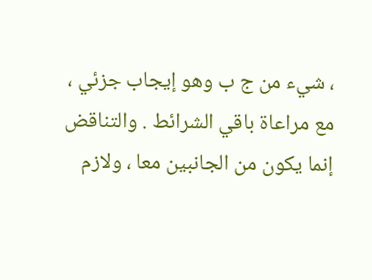، شيء من ج ب وهو إيجاب جزئي ، مع مراعاة باقي الشرائط . والتناقض إنما يكون من الجانبين معا ، ولازم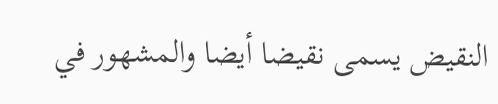النقيض يسمى نقيضا أيضا والمشهور في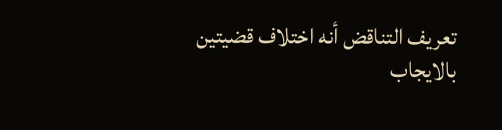تعريف التناقض أنه اختلاف قضيتين بالايجاب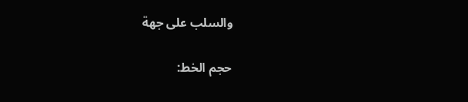والسلب على جهة

حجم الخط: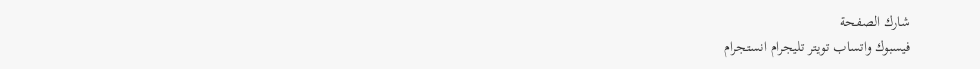شارك الصفحة
فيسبوك واتساب تويتر تليجرام انستجرام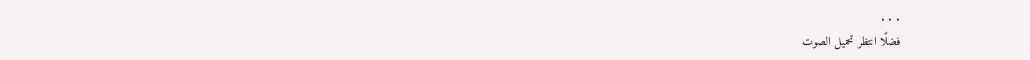. . .
فضلًا انتظر تحميل الصوت